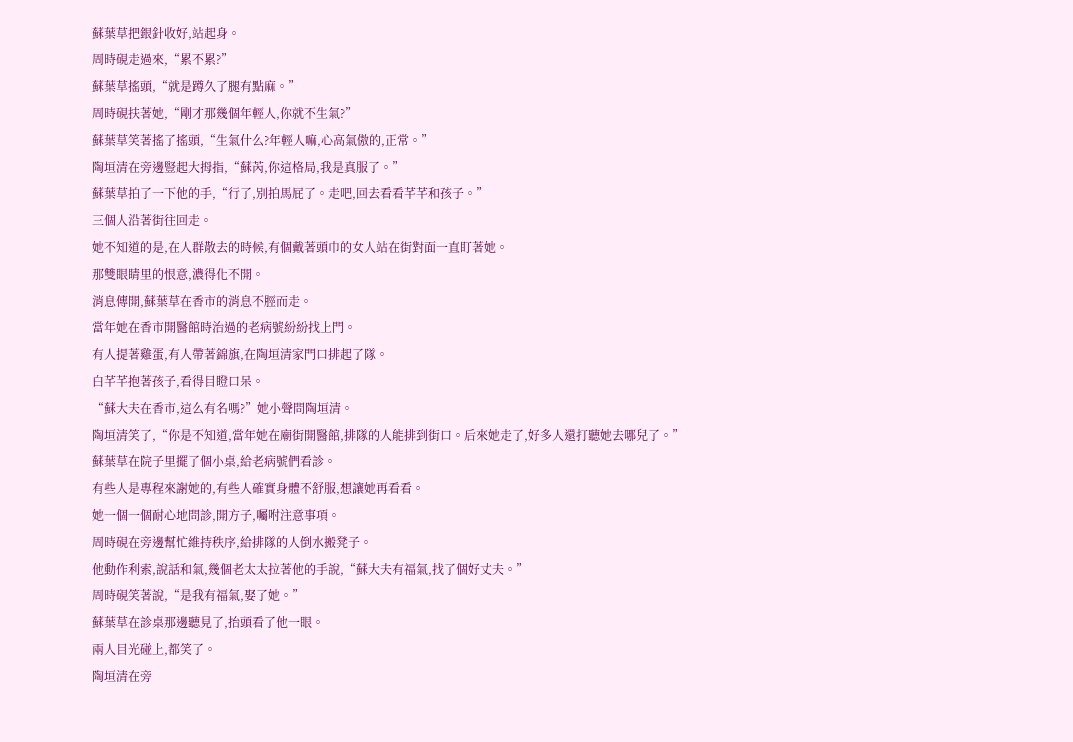蘇葉草把銀針收好,站起身。
周時硯走過來,“累不累?”
蘇葉草搖頭,“就是蹲久了腿有點麻。”
周時硯扶著她,“剛才那幾個年輕人,你就不生氣?”
蘇葉草笑著搖了搖頭,“生氣什么?年輕人嘛,心高氣傲的,正常。”
陶垣清在旁邊豎起大拇指,“蘇芮,你這格局,我是真服了。”
蘇葉草拍了一下他的手,“行了,別拍馬屁了。走吧,回去看看芊芊和孩子。”
三個人沿著街往回走。
她不知道的是,在人群散去的時候,有個戴著頭巾的女人站在街對面一直盯著她。
那雙眼睛里的恨意,濃得化不開。
消息傳開,蘇葉草在香市的消息不脛而走。
當年她在香市開醫館時治過的老病號紛紛找上門。
有人提著雞蛋,有人帶著錦旗,在陶垣清家門口排起了隊。
白芊芊抱著孩子,看得目瞪口呆。
“蘇大夫在香市,這么有名嗎?”她小聲問陶垣清。
陶垣清笑了,“你是不知道,當年她在廟街開醫館,排隊的人能排到街口。后來她走了,好多人還打聽她去哪兒了。”
蘇葉草在院子里擺了個小桌,給老病號們看診。
有些人是專程來謝她的,有些人確實身體不舒服,想讓她再看看。
她一個一個耐心地問診,開方子,囑咐注意事項。
周時硯在旁邊幫忙維持秩序,給排隊的人倒水搬凳子。
他動作利索,說話和氣,幾個老太太拉著他的手說,“蘇大夫有福氣,找了個好丈夫。”
周時硯笑著說,“是我有福氣,娶了她。”
蘇葉草在診桌那邊聽見了,抬頭看了他一眼。
兩人目光碰上,都笑了。
陶垣清在旁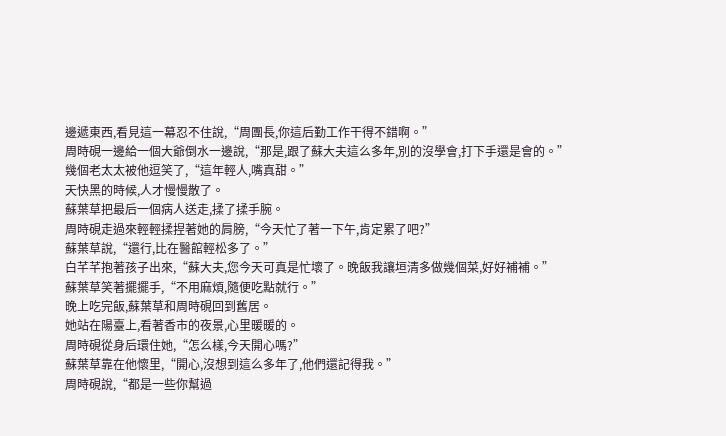邊遞東西,看見這一幕忍不住說,“周團長,你這后勤工作干得不錯啊。”
周時硯一邊給一個大爺倒水一邊說,“那是,跟了蘇大夫這么多年,別的沒學會,打下手還是會的。”
幾個老太太被他逗笑了,“這年輕人,嘴真甜。”
天快黑的時候,人才慢慢散了。
蘇葉草把最后一個病人送走,揉了揉手腕。
周時硯走過來輕輕揉捏著她的肩膀,“今天忙了著一下午,肯定累了吧?”
蘇葉草說,“還行,比在醫館輕松多了。”
白芊芊抱著孩子出來,“蘇大夫,您今天可真是忙壞了。晚飯我讓垣清多做幾個菜,好好補補。”
蘇葉草笑著擺擺手,“不用麻煩,隨便吃點就行。”
晚上吃完飯,蘇葉草和周時硯回到舊居。
她站在陽臺上,看著香市的夜景,心里暖暖的。
周時硯從身后環住她,“怎么樣,今天開心嗎?”
蘇葉草靠在他懷里,“開心,沒想到這么多年了,他們還記得我。”
周時硯說,“都是一些你幫過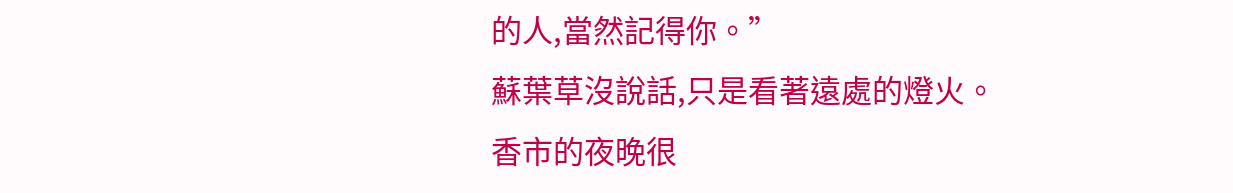的人,當然記得你。”
蘇葉草沒說話,只是看著遠處的燈火。
香市的夜晚很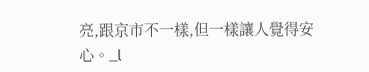亮,跟京市不一樣,但一樣讓人覺得安心。_l